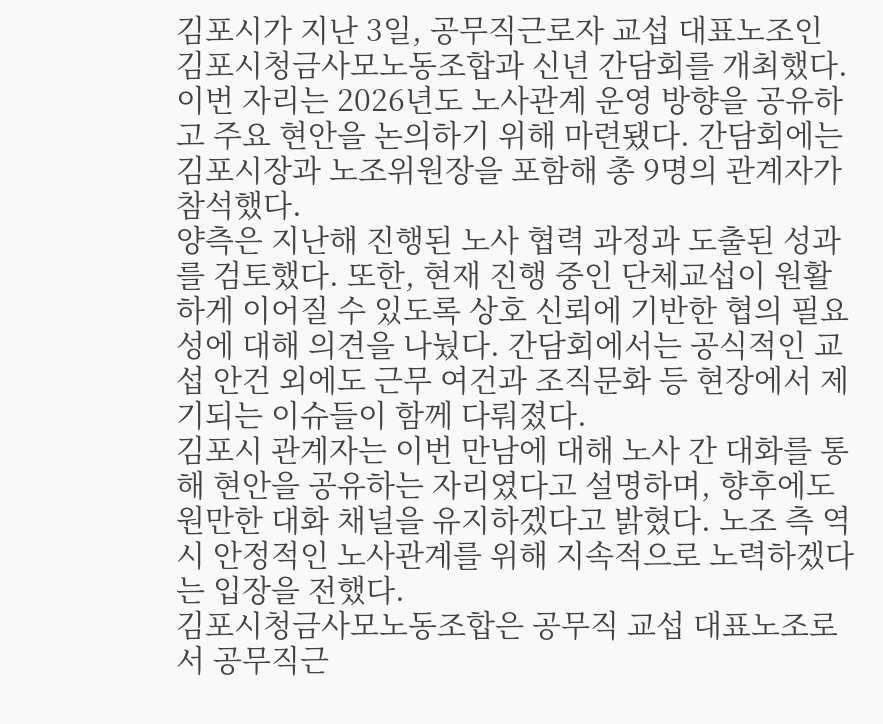김포시가 지난 3일, 공무직근로자 교섭 대표노조인 김포시청금사모노동조합과 신년 간담회를 개최했다. 이번 자리는 2026년도 노사관계 운영 방향을 공유하고 주요 현안을 논의하기 위해 마련됐다. 간담회에는 김포시장과 노조위원장을 포함해 총 9명의 관계자가 참석했다.
양측은 지난해 진행된 노사 협력 과정과 도출된 성과를 검토했다. 또한, 현재 진행 중인 단체교섭이 원활하게 이어질 수 있도록 상호 신뢰에 기반한 협의 필요성에 대해 의견을 나눴다. 간담회에서는 공식적인 교섭 안건 외에도 근무 여건과 조직문화 등 현장에서 제기되는 이슈들이 함께 다뤄졌다.
김포시 관계자는 이번 만남에 대해 노사 간 대화를 통해 현안을 공유하는 자리였다고 설명하며, 향후에도 원만한 대화 채널을 유지하겠다고 밝혔다. 노조 측 역시 안정적인 노사관계를 위해 지속적으로 노력하겠다는 입장을 전했다.
김포시청금사모노동조합은 공무직 교섭 대표노조로서 공무직근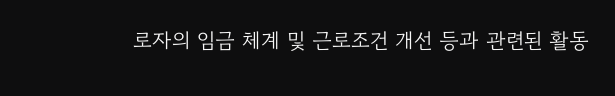로자의 임금 체계 및 근로조건 개선 등과 관련된 활동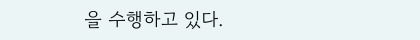을 수행하고 있다.